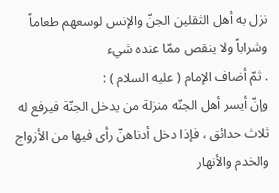نزل به أهل الثقلين الجنّ والإنس لوسعهم طعاماً وشراباً ولا ينقص ممّا عنده شيء
. ثمّ أضاف الإمام ( عليه السلام ) :
وإنّ أيسر أهل الجنّه منزلة من يدخل الجنّة فيرفع له ثلاث حدائق ، فإذا دخل أدناهنّ رأى فيها من الأزواج والخدم والأنهار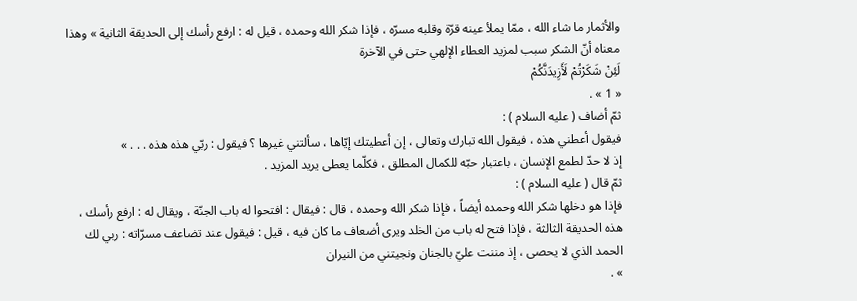والأثمار ما شاء الله ، ممّا يملأ عينه قرّة وقلبه مسرّه ، فإذا شكر الله وحمده ، قيل له : ارفع رأسك إلى الحديقة الثانية » وهذا معناه أنّ الشكر سبب لمزيد العطاء الإلهي حتى في الآخرة
لَئِنْ شَكَرْتُمْ لَأَزِيدَنَّكُمْ
« 1 » .
ثمّ أضاف ( عليه السلام ) :
فيقول أعطني هذه ، فيقول الله تبارك وتعالى ، إن أعطيتك إيّاها ، سألتني غيرها ؟ فيقول : ربّي هذه هذه . . . »
إذ لا حدّ لطمع الإنسان ، باعتبار حبّه للكمال المطلق ، فكلّما يعطى يريد المزيد .
ثمّ قال ( عليه السلام ) :
فإذا هو دخلها شكر الله وحمده أيضاً ، فإذا شكر الله وحمده ، قال : فيقال : افتحوا له باب الجنّة ، ويقال له : ارفع رأسك ، هذه الحديقة الثالثة ، فإذا فتح له باب من الخلد ويرى أضعاف ما كان فيه ، قيل : فيقول عند تضاعف مسرّاته : ربي لك الحمد الذي لا يحصى ، إذ مننت عليّ بالجنان ونجيتني من النيران
» .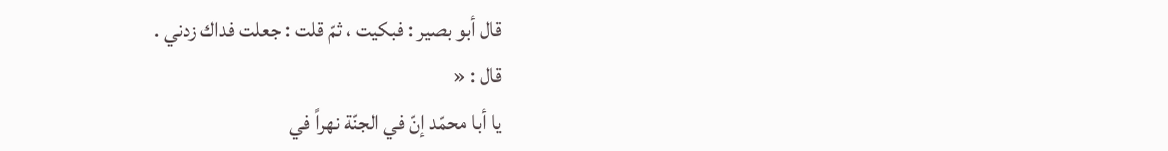قال أبو بصير : فبكيت ، ثمّ قلت : جعلت فداك زدني .
قال : «
يا أبا محمّد إنّ في الجنّة نهراً في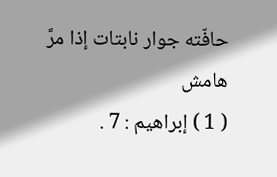حافّته جوار نابتات إذا مرَّ
هامش
( 1 ) إبراهيم : 7 .